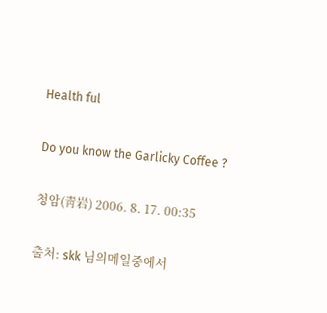Health ful

Do you know the Garlicky Coffee ?

청암(靑岩) 2006. 8. 17. 00:35

출처: skk 님의메일중에서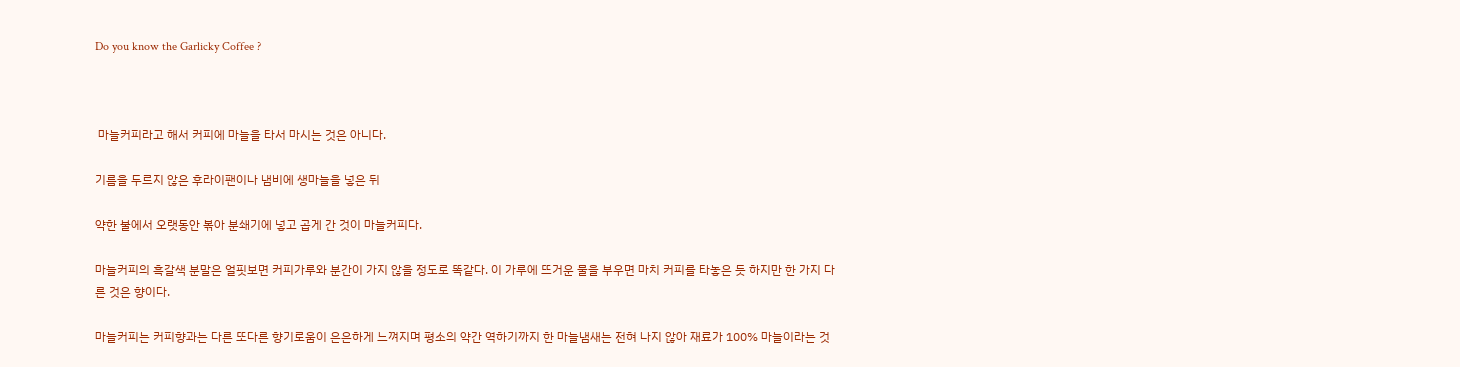Do you know the Garlicky Coffee ?



 마늘커피라고 해서 커피에 마늘을 타서 마시는 것은 아니다.

기름을 두르지 않은 후라이팬이나 냄비에 생마늘을 넣은 뒤

약한 불에서 오랫동안 볶아 분쇄기에 넣고 곱게 간 것이 마늘커피다.

마늘커피의 흑갈색 분말은 얼핏보면 커피가루와 분간이 가지 않을 정도로 똑같다. 이 가루에 뜨거운 물을 부우면 마치 커피를 타놓은 듯 하지만 한 가지 다른 것은 향이다.

마늘커피는 커피향과는 다른 또다른 향기로움이 은은하게 느껴지며 평소의 약간 역하기까지 한 마늘냄새는 전혀 나지 않아 재료가 100% 마늘이라는 것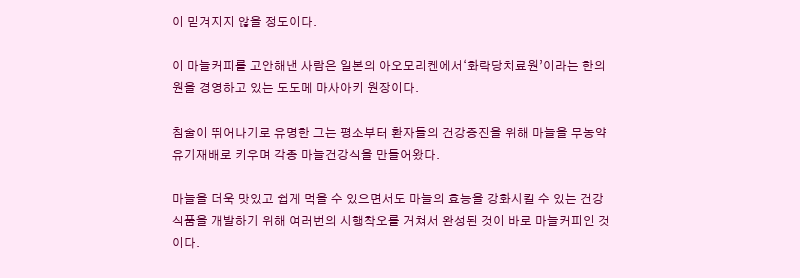이 믿겨지지 않을 정도이다.

이 마늘커피를 고안해낸 사람은 일본의 아오모리켄에서‘화락당치료원’이라는 한의원을 경영하고 있는 도도메 마사아키 원장이다.

침술이 뛰어나기로 유명한 그는 평소부터 환자들의 건강증진을 위해 마늘을 무농약 유기재배로 키우며 각종 마늘건강식을 만들어왔다.

마늘을 더욱 맛있고 쉽게 먹을 수 있으면서도 마늘의 효능을 강화시킬 수 있는 건강식품을 개발하기 위해 여러번의 시행착오를 거쳐서 완성된 것이 바로 마늘커피인 것이다.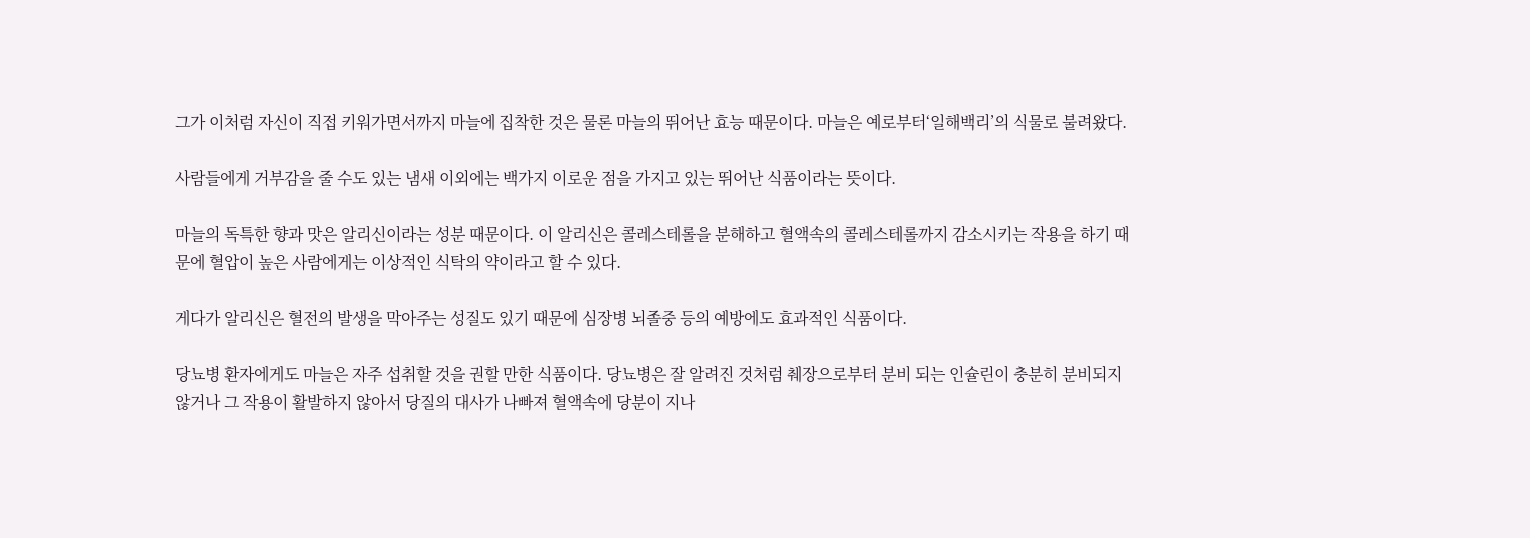그가 이처럼 자신이 직접 키워가면서까지 마늘에 집착한 것은 물론 마늘의 뛰어난 효능 때문이다. 마늘은 예로부터‘일해백리’의 식물로 불려왔다.

사람들에게 거부감을 줄 수도 있는 냄새 이외에는 백가지 이로운 점을 가지고 있는 뛰어난 식품이라는 뜻이다.

마늘의 독특한 향과 맛은 알리신이라는 성분 때문이다. 이 알리신은 콜레스테롤을 분해하고 혈액속의 콜레스테롤까지 감소시키는 작용을 하기 때문에 혈압이 높은 사람에게는 이상적인 식탁의 약이라고 할 수 있다.

게다가 알리신은 혈전의 발생을 막아주는 성질도 있기 때문에 심장병 뇌졸중 등의 예방에도 효과적인 식품이다.

당뇨병 환자에게도 마늘은 자주 섭취할 것을 권할 만한 식품이다. 당뇨병은 잘 알려진 것처럼 췌장으로부터 분비 되는 인슐린이 충분히 분비되지 않거나 그 작용이 활발하지 않아서 당질의 대사가 나빠져 혈액속에 당분이 지나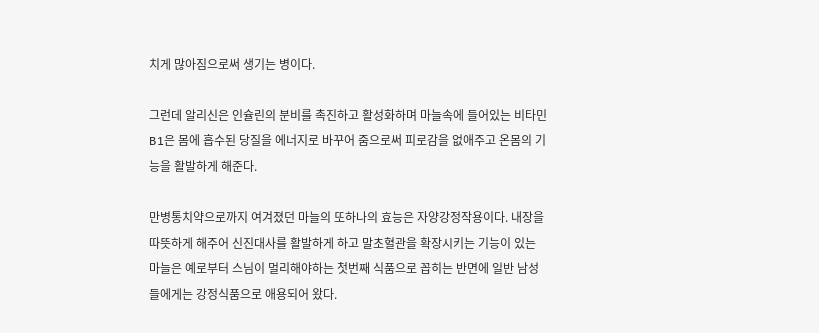치게 많아짐으로써 생기는 병이다.

그런데 알리신은 인슐린의 분비를 촉진하고 활성화하며 마늘속에 들어있는 비타민 B1은 몸에 흡수된 당질을 에너지로 바꾸어 줌으로써 피로감을 없애주고 온몸의 기능을 활발하게 해준다.

만병통치약으로까지 여겨졌던 마늘의 또하나의 효능은 자양강정작용이다. 내장을 따뜻하게 해주어 신진대사를 활발하게 하고 말초혈관을 확장시키는 기능이 있는 마늘은 예로부터 스님이 멀리해야하는 첫번째 식품으로 꼽히는 반면에 일반 남성들에게는 강정식품으로 애용되어 왔다.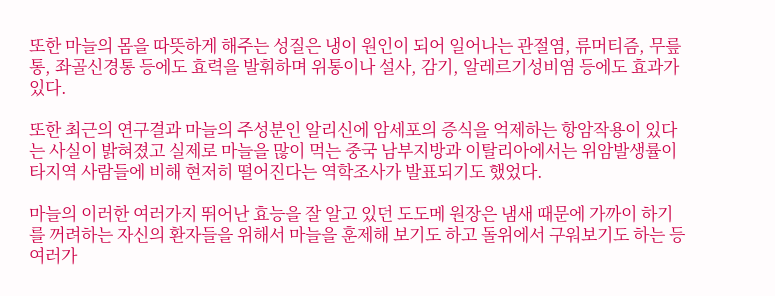또한 마늘의 몸을 따뜻하게 해주는 성질은 냉이 원인이 되어 일어나는 관절염, 류머티즘, 무릎통, 좌골신경통 등에도 효력을 발휘하며 위통이나 설사, 감기, 알레르기성비염 등에도 효과가 있다.

또한 최근의 연구결과 마늘의 주성분인 알리신에 암세포의 증식을 억제하는 항암작용이 있다는 사실이 밝혀졌고 실제로 마늘을 많이 먹는 중국 남부지방과 이탈리아에서는 위암발생률이 타지역 사람들에 비해 현저히 떨어진다는 역학조사가 발표되기도 했었다.

마늘의 이러한 여러가지 뛰어난 효능을 잘 알고 있던 도도메 원장은 냄새 때문에 가까이 하기를 꺼려하는 자신의 환자들을 위해서 마늘을 훈제해 보기도 하고 돌위에서 구워보기도 하는 등 여러가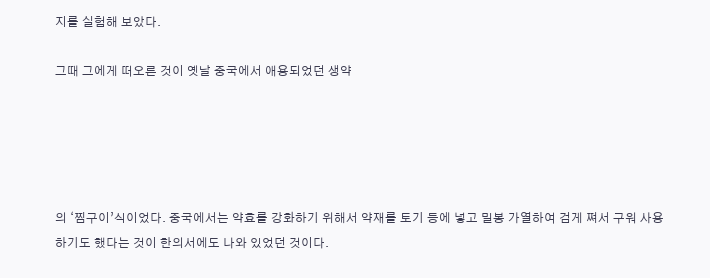지를 실험해 보았다.

그때 그에게 떠오른 것이 옛날 중국에서 애용되었던 생약





의 ‘찜구이’식이었다. 중국에서는 약효를 강화하기 위해서 약재를 토기 등에 넣고 밀봉 가열하여 검게 쪄서 구워 사용하기도 했다는 것이 한의서에도 나와 있었던 것이다.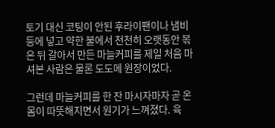토기 대신 코팅이 안된 후라이팬이나 냄비 등에 넣고 약한 불에서 천천히 오랫동안 볶은 뒤 갈아서 만든 마늘커피를 제일 처음 마셔본 사람은 물론 도도메 원장이었다.

그런데 마늘커피를 한 잔 마시자마자 곧 온 몸이 따뜻해지면서 원기가 느껴졌다. 육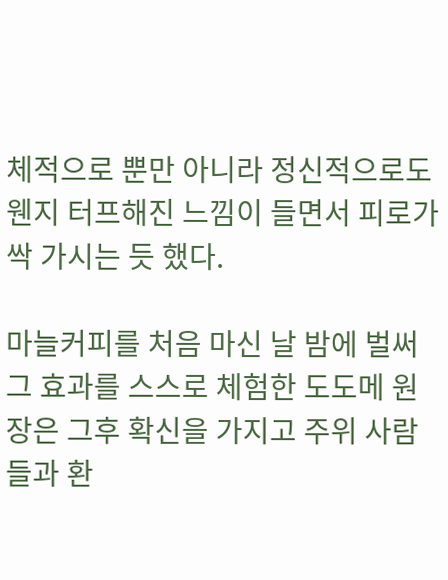체적으로 뿐만 아니라 정신적으로도 웬지 터프해진 느낌이 들면서 피로가 싹 가시는 듯 했다.

마늘커피를 처음 마신 날 밤에 벌써 그 효과를 스스로 체험한 도도메 원장은 그후 확신을 가지고 주위 사람들과 환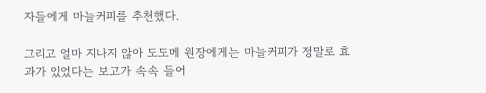자들에게 마늘커피를 추천했다.

그리고 얼마 지나지 않아 도도메 원장에게는 마늘커피가 정말로 효과가 있었다는 보고가 속속 들어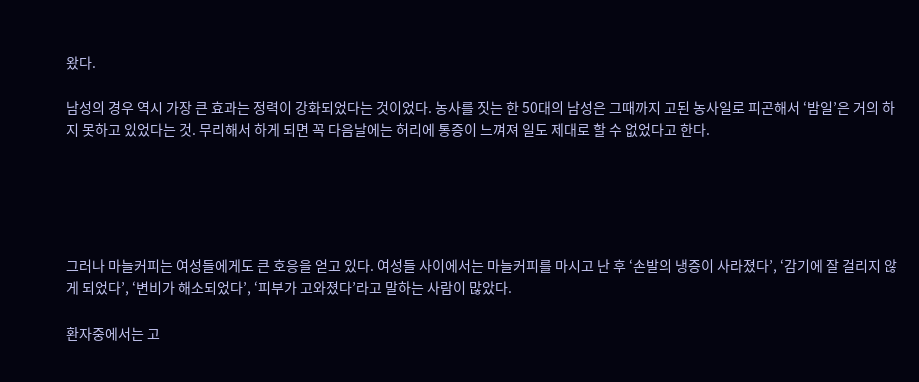왔다.

남성의 경우 역시 가장 큰 효과는 정력이 강화되었다는 것이었다. 농사를 짓는 한 50대의 남성은 그때까지 고된 농사일로 피곤해서 ‘밤일’은 거의 하지 못하고 있었다는 것. 무리해서 하게 되면 꼭 다음날에는 허리에 통증이 느껴져 일도 제대로 할 수 없었다고 한다.





그러나 마늘커피는 여성들에게도 큰 호응을 얻고 있다. 여성들 사이에서는 마늘커피를 마시고 난 후 ‘손발의 냉증이 사라졌다’, ‘감기에 잘 걸리지 않게 되었다’, ‘변비가 해소되었다’, ‘피부가 고와졌다’라고 말하는 사람이 많았다.

환자중에서는 고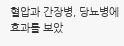혈압과 간장병, 당뇨병에 효과를 보았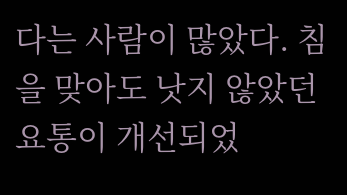다는 사람이 많았다. 침을 맞아도 낫지 않았던 요통이 개선되었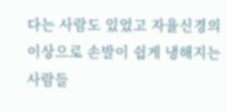다는 사람도 있었고 자율신경의 이상으로 손발이 쉽게 냉해지는 사람들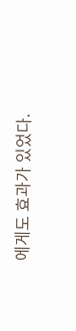에게도 효과가 있었다.